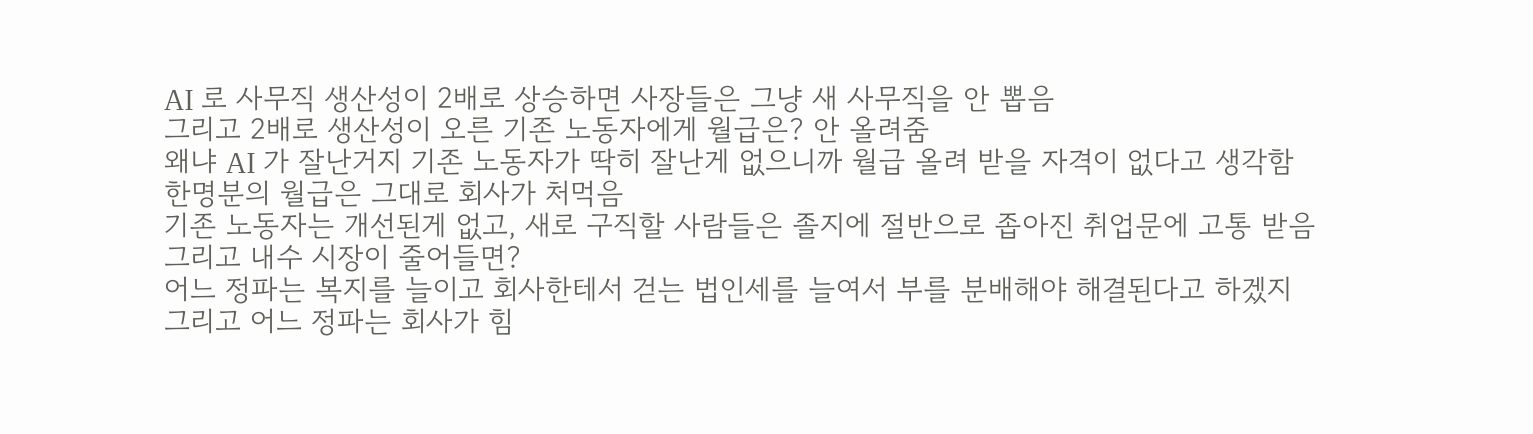AI 로 사무직 생산성이 2배로 상승하면 사장들은 그냥 새 사무직을 안 뽑음
그리고 2배로 생산성이 오른 기존 노동자에게 월급은? 안 올려줌
왜냐 AI 가 잘난거지 기존 노동자가 딱히 잘난게 없으니까 월급 올려 받을 자격이 없다고 생각함
한명분의 월급은 그대로 회사가 처먹음
기존 노동자는 개선된게 없고, 새로 구직할 사람들은 졸지에 절반으로 좁아진 취업문에 고통 받음
그리고 내수 시장이 줄어들면?
어느 정파는 복지를 늘이고 회사한테서 걷는 법인세를 늘여서 부를 분배해야 해결된다고 하겠지
그리고 어느 정파는 회사가 힘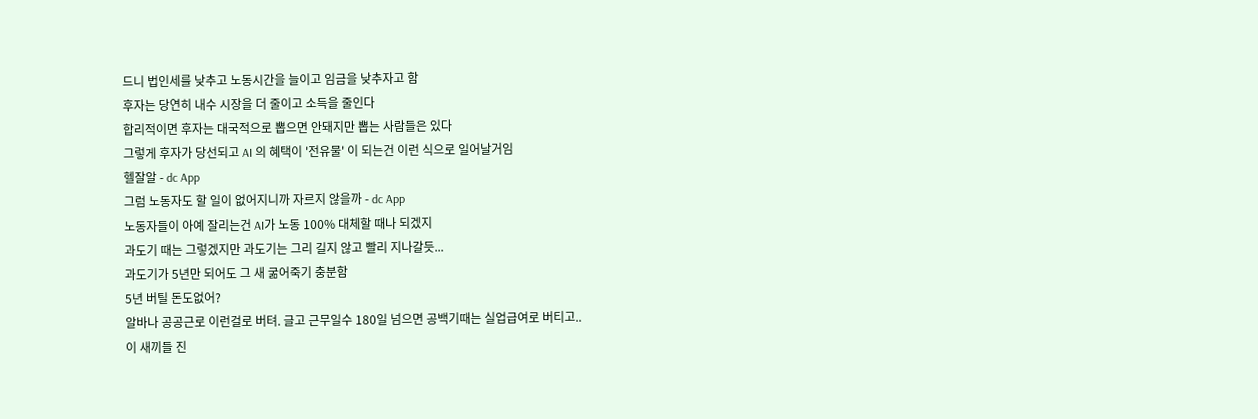드니 법인세를 낮추고 노동시간을 늘이고 임금을 낮추자고 함
후자는 당연히 내수 시장을 더 줄이고 소득을 줄인다
합리적이면 후자는 대국적으로 뽑으면 안돼지만 뽑는 사람들은 있다
그렇게 후자가 당선되고 AI 의 혜택이 '전유물' 이 되는건 이런 식으로 일어날거임
헬잘알 - dc App
그럼 노동자도 할 일이 없어지니까 자르지 않을까 - dc App
노동자들이 아예 잘리는건 AI가 노동 100% 대체할 때나 되겠지
과도기 때는 그렇겠지만 과도기는 그리 길지 않고 빨리 지나갈듯...
과도기가 5년만 되어도 그 새 굶어죽기 충분함
5년 버틸 돈도없어?
알바나 공공근로 이런걸로 버텨. 글고 근무일수 180일 넘으면 공백기때는 실업급여로 버티고..
이 새끼들 진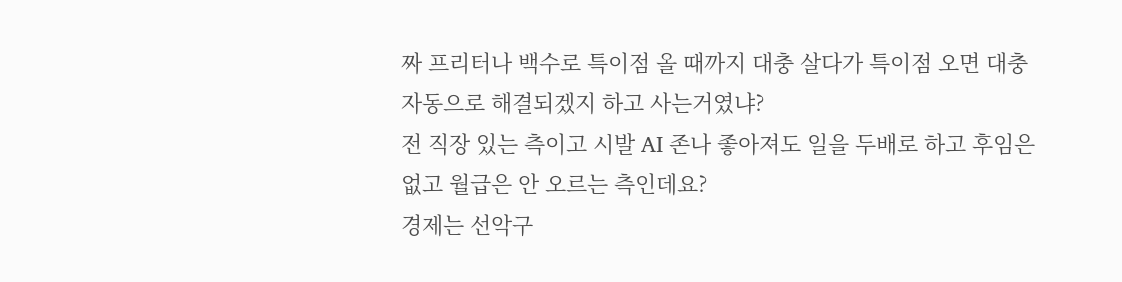짜 프리터나 백수로 특이점 올 때까지 대충 살다가 특이점 오면 대충 자동으로 해결되겠지 하고 사는거였냐?
전 직장 있는 측이고 시발 AI 존나 좋아져도 일을 두배로 하고 후임은 없고 월급은 안 오르는 측인데요?
경제는 선악구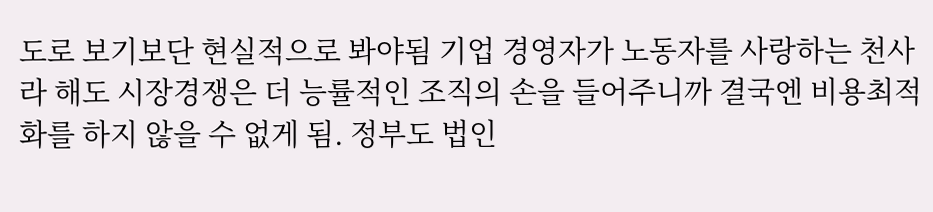도로 보기보단 현실적으로 봐야됨 기업 경영자가 노동자를 사랑하는 천사라 해도 시장경쟁은 더 능률적인 조직의 손을 들어주니까 결국엔 비용최적화를 하지 않을 수 없게 됨. 정부도 법인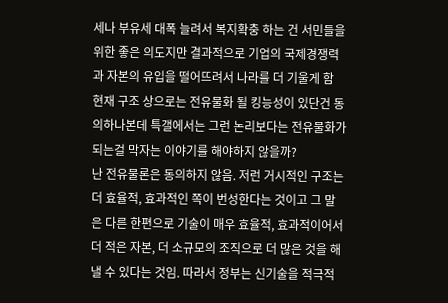세나 부유세 대폭 늘려서 복지확충 하는 건 서민들을 위한 좋은 의도지만 결과적으로 기업의 국제경쟁력과 자본의 유입을 떨어뜨려서 나라를 더 기울게 함
현재 구조 상으로는 전유물화 될 킹능성이 있단건 동의하나본데 특갤에서는 그런 논리보다는 전유물화가 되는걸 막자는 이야기를 해야하지 않을까?
난 전유물론은 동의하지 않음. 저런 거시적인 구조는 더 효율적, 효과적인 쪽이 번성한다는 것이고 그 말은 다른 한편으로 기술이 매우 효율적, 효과적이어서 더 적은 자본, 더 소규모의 조직으로 더 많은 것을 해낼 수 있다는 것임. 따라서 정부는 신기술을 적극적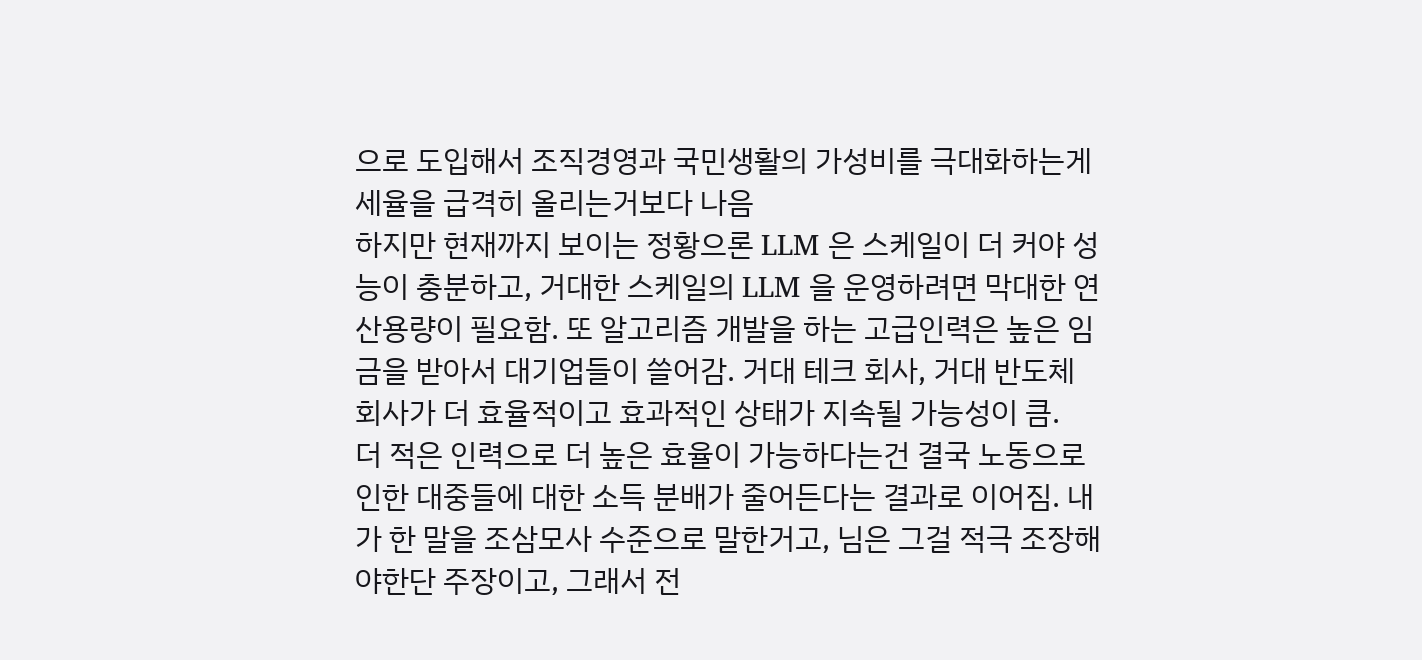으로 도입해서 조직경영과 국민생활의 가성비를 극대화하는게 세율을 급격히 올리는거보다 나음
하지만 현재까지 보이는 정황으론 LLM 은 스케일이 더 커야 성능이 충분하고, 거대한 스케일의 LLM 을 운영하려면 막대한 연산용량이 필요함. 또 알고리즘 개발을 하는 고급인력은 높은 임금을 받아서 대기업들이 쓸어감. 거대 테크 회사, 거대 반도체 회사가 더 효율적이고 효과적인 상태가 지속될 가능성이 큼.
더 적은 인력으로 더 높은 효율이 가능하다는건 결국 노동으로 인한 대중들에 대한 소득 분배가 줄어든다는 결과로 이어짐. 내가 한 말을 조삼모사 수준으로 말한거고, 님은 그걸 적극 조장해야한단 주장이고, 그래서 전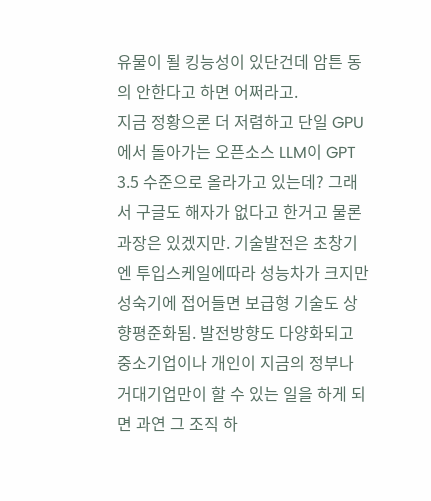유물이 될 킹능성이 있단건데 암튼 동의 안한다고 하면 어쩌라고.
지금 정황으론 더 저렴하고 단일 GPU에서 돌아가는 오픈소스 LLM이 GPT 3.5 수준으로 올라가고 있는데? 그래서 구글도 해자가 없다고 한거고 물론 과장은 있겠지만. 기술발전은 초창기엔 투입스케일에따라 성능차가 크지만 성숙기에 접어들면 보급형 기술도 상향평준화됨. 발전방향도 다양화되고
중소기업이나 개인이 지금의 정부나 거대기업만이 할 수 있는 일을 하게 되면 과연 그 조직 하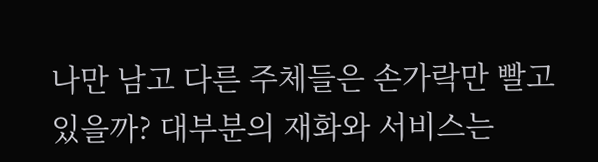나만 남고 다른 주체들은 손가락만 빨고 있을까? 대부분의 재화와 서비스는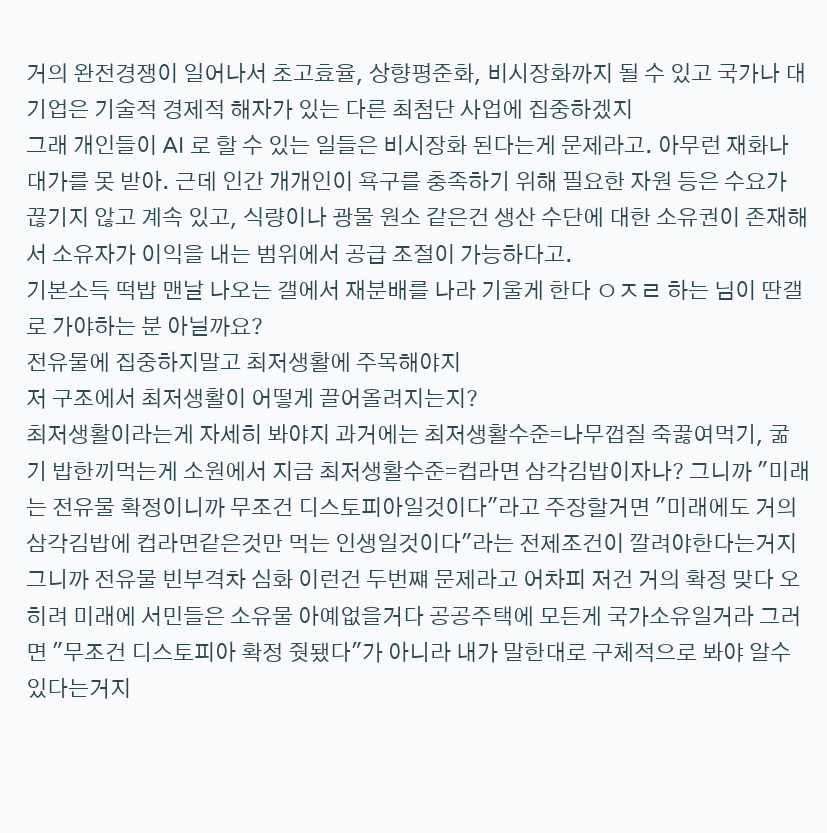거의 완전경쟁이 일어나서 초고효율, 상향평준화, 비시장화까지 될 수 있고 국가나 대기업은 기술적 경제적 해자가 있는 다른 최첨단 사업에 집중하겠지
그래 개인들이 AI 로 할 수 있는 일들은 비시장화 된다는게 문제라고. 아무런 재화나 대가를 못 받아. 근데 인간 개개인이 욕구를 충족하기 위해 필요한 자원 등은 수요가 끊기지 않고 계속 있고, 식량이나 광물 원소 같은건 생산 수단에 대한 소유권이 존재해서 소유자가 이익을 내는 범위에서 공급 조절이 가능하다고.
기본소득 떡밥 맨날 나오는 갤에서 재분배를 나라 기울게 한다 ㅇㅈㄹ 하는 님이 딴갤로 가야하는 분 아닐까요?
전유물에 집중하지말고 최저생활에 주목해야지
저 구조에서 최저생활이 어떻게 끌어올려지는지?
최저생활이라는게 자세히 봐야지 과거에는 최저생활수준=나무껍질 죽끓여먹기, 굶기 밥한끼먹는게 소원에서 지금 최저생활수준=컵라면 삼각김밥이자나? 그니까 "미래는 전유물 확정이니까 무조건 디스토피아일것이다"라고 주장할거면 "미래에도 거의 삼각김밥에 컵라면같은것만 먹는 인생일것이다"라는 전제조건이 깔려야한다는거지
그니까 전유물 빈부격차 심화 이런건 두번쨰 문제라고 어차피 저건 거의 확정 맞다 오히려 미래에 서민들은 소유물 아예없을거다 공공주택에 모든게 국가소유일거라 그러면 "무조건 디스토피아 확정 줫됐다"가 아니라 내가 말한대로 구체적으로 봐야 알수있다는거지